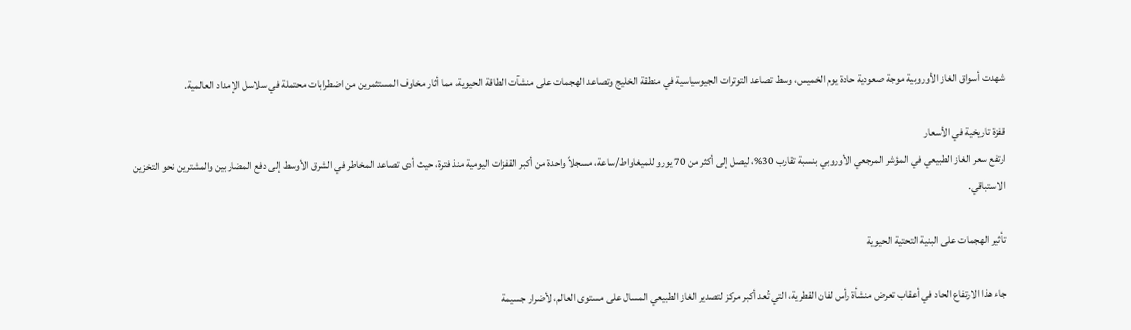شهدت أسواق الغاز الأوروبية موجة صعودية حادة يوم الخميس، وسط تصاعد التوترات الجيوسياسية في منطقة الخليج وتصاعد الهجمات على منشآت الطاقة الحيوية، مما أثار مخاوف المستثمرين من اضطرابات محتملة في سلاسل الإمداد العالمية.

قفزة تاريخية في الأسعار
ارتفع سعر الغاز الطبيعي في المؤشر المرجعي الأوروبي بنسبة تقارب 30%، ليصل إلى أكثر من 70 يورو للميغاواط/ساعة، مسجلاً واحدة من أكبر القفزات اليومية منذ فترة، حيث أدى تصاعد المخاطر في الشرق الأوسط إلى دفع المضاربين والمشترين نحو التخزين الاستباقي.

تأثير الهجمات على البنية التحتية الحيوية

جاء هذا الارتفاع الحاد في أعقاب تعرض منشأة رأس لفان القطرية، التي تُعد أكبر مركز لتصدير الغاز الطبيعي المسال على مستوى العالم، لأضرار جسيمة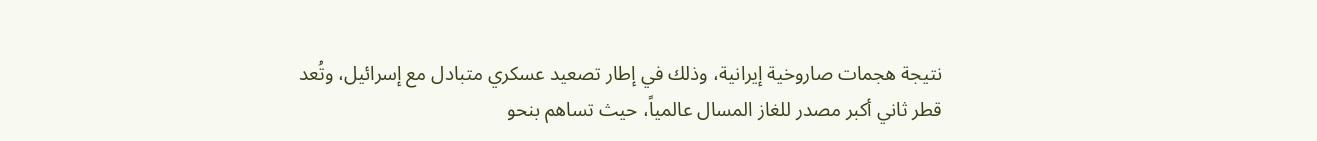نتيجة هجمات صاروخية إيرانية، وذلك في إطار تصعيد عسكري متبادل مع إسرائيل، وتُعد قطر ثاني أكبر مصدر للغاز المسال عالمياً، حيث تساهم بنحو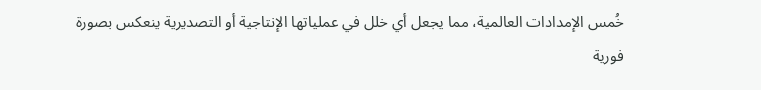خُمس الإمدادات العالمية، مما يجعل أي خلل في عملياتها الإنتاجية أو التصديرية ينعكس بصورة فورية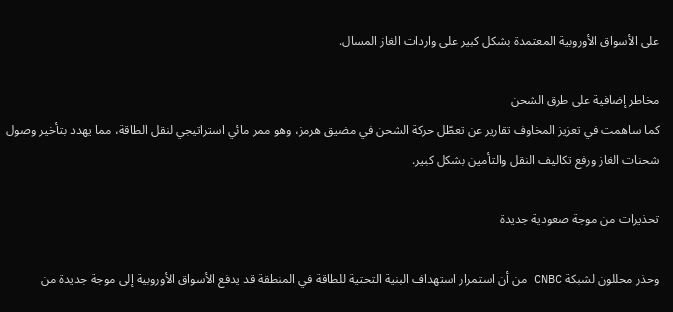على الأسواق الأوروبية المعتمدة بشكل كبير على واردات الغاز المسال.

مخاطر إضافية على طرق الشحن
كما ساهمت في تعزيز المخاوف تقارير عن تعطّل حركة الشحن في مضيق هرمز، وهو ممر مائي استراتيجي لنقل الطاقة، مما يهدد بتأخير وصول شحنات الغاز ورفع تكاليف النقل والتأمين بشكل كبير.

تحذيرات من موجة صعودية جديدة

وحذر محللون لشبكة CNBC من أن استمرار استهداف البنية التحتية للطاقة في المنطقة قد يدفع الأسواق الأوروبية إلى موجة جديدة من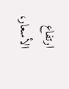ارتفاع الأسعار،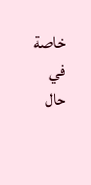خاصة في حال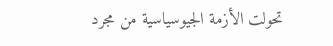تحولت الأزمة الجيوسياسية من مجرد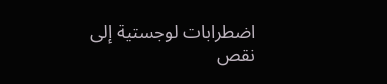اضطرابات لوجستية إلى نقص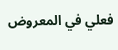فعلي في المعروض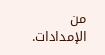من الإمدادات.